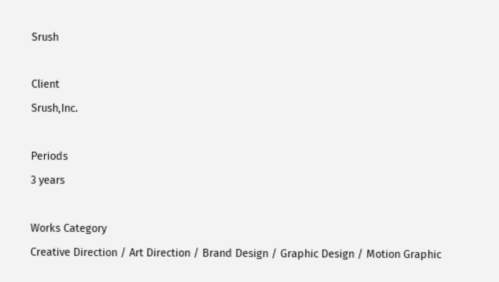Srush

Client
Srush,Inc.

Periods
3 years

Works Category
Creative Direction / Art Direction / Brand Design / Graphic Design / Motion Graphic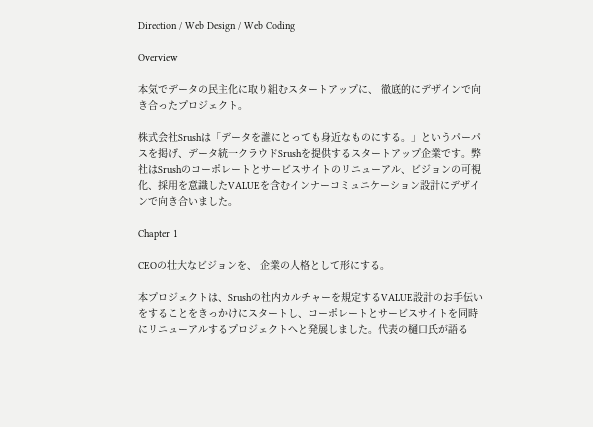Direction / Web Design / Web Coding

Overview

本気でデータの民主化に取り組むスタートアップに、 徹底的にデザインで向き合ったプロジェクト。

株式会社Srushは「データを誰にとっても身近なものにする。」というパーパスを掲げ、データ統一クラウドSrushを提供するスタートアップ企業です。弊社はSrushのコーポレートとサービスサイトのリニューアル、ビジョンの可視化、採用を意識したVALUEを含むインナーコミュニケーション設計にデザインで向き合いました。

Chapter 1

CEOの壮大なビジョンを、 企業の人格として形にする。

本プロジェクトは、Srushの社内カルチャーを規定するVALUE設計のお手伝いをすることをきっかけにスタートし、コーポレートとサービスサイトを同時にリニューアルするプロジェクトへと発展しました。代表の樋口氏が語る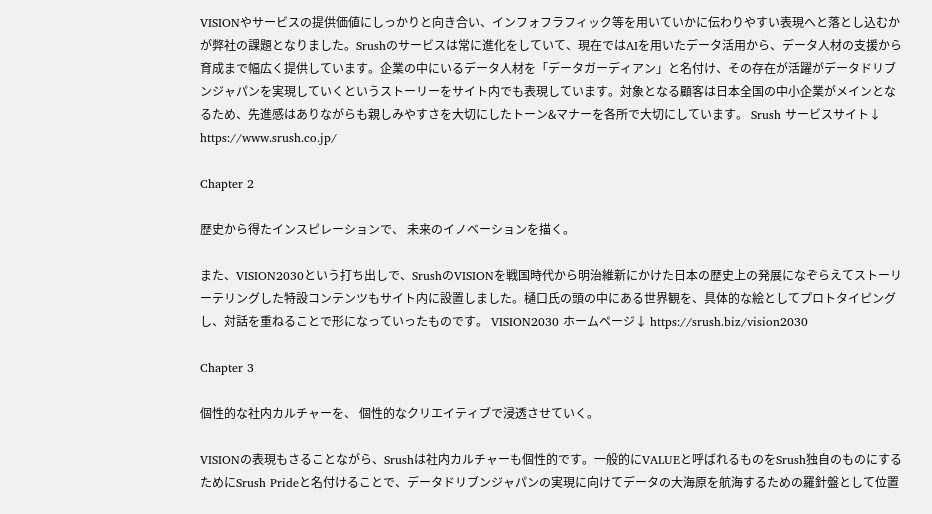VISIONやサービスの提供価値にしっかりと向き合い、インフォフラフィック等を用いていかに伝わりやすい表現へと落とし込むかが弊社の課題となりました。Srushのサービスは常に進化をしていて、現在ではAIを用いたデータ活用から、データ人材の支援から育成まで幅広く提供しています。企業の中にいるデータ人材を「データガーディアン」と名付け、その存在が活躍がデータドリブンジャパンを実現していくというストーリーをサイト内でも表現しています。対象となる顧客は日本全国の中小企業がメインとなるため、先進感はありながらも親しみやすさを大切にしたトーン&マナーを各所で大切にしています。 Srush サービスサイト↓ https://www.srush.co.jp/

Chapter 2

歴史から得たインスピレーションで、 未来のイノベーションを描く。

また、VISION2030という打ち出しで、SrushのVISIONを戦国時代から明治維新にかけた日本の歴史上の発展になぞらえてストーリーテリングした特設コンテンツもサイト内に設置しました。樋口氏の頭の中にある世界観を、具体的な絵としてプロトタイピングし、対話を重ねることで形になっていったものです。 VISION2030 ホームページ↓ https://srush.biz/vision2030

Chapter 3

個性的な社内カルチャーを、 個性的なクリエイティブで浸透させていく。

VISIONの表現もさることながら、Srushは社内カルチャーも個性的です。一般的にVALUEと呼ばれるものをSrush独自のものにするためにSrush Prideと名付けることで、データドリブンジャパンの実現に向けてデータの大海原を航海するための羅針盤として位置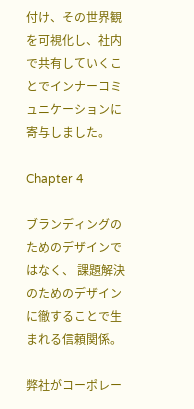付け、その世界観を可視化し、社内で共有していくことでインナーコミュニケーションに寄与しました。

Chapter 4

ブランディングのためのデザインではなく、 課題解決のためのデザインに徹することで生まれる信頼関係。

弊社がコーポレー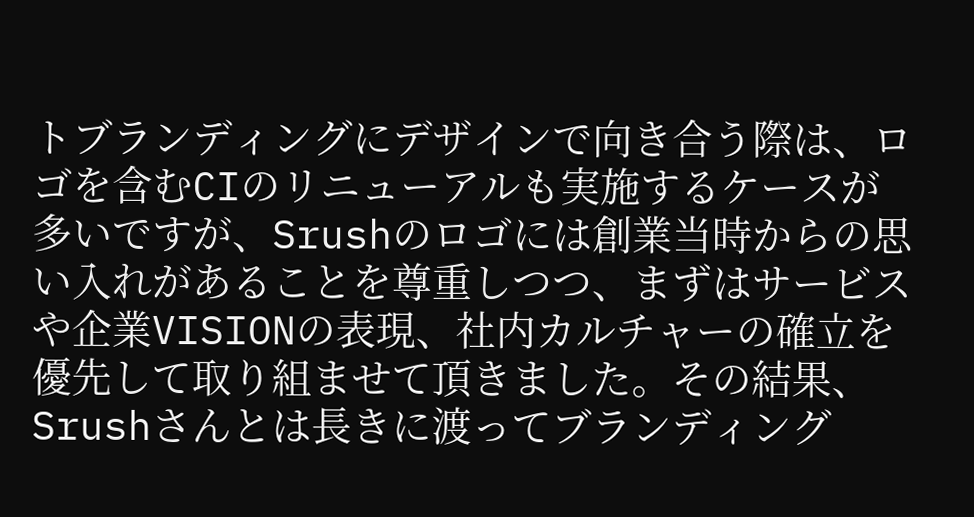トブランディングにデザインで向き合う際は、ロゴを含むCIのリニューアルも実施するケースが多いですが、Srushのロゴには創業当時からの思い入れがあることを尊重しつつ、まずはサービスや企業VISIONの表現、社内カルチャーの確立を優先して取り組ませて頂きました。その結果、Srushさんとは長きに渡ってブランディング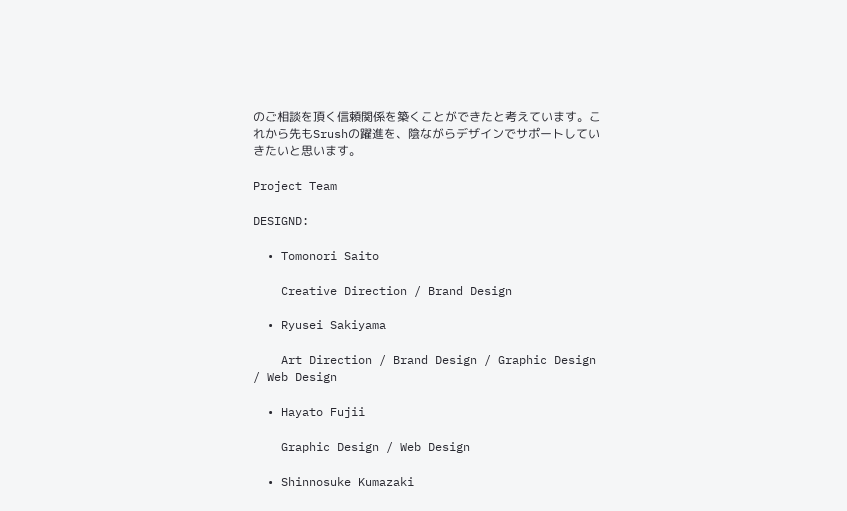のご相談を頂く信頼関係を築くことができたと考えています。これから先もSrushの躍進を、陰ながらデザインでサポートしていきたいと思います。

Project Team

DESIGND:

  • Tomonori Saito

    Creative Direction / Brand Design

  • Ryusei Sakiyama

    Art Direction / Brand Design / Graphic Design / Web Design

  • Hayato Fujii

    Graphic Design / Web Design

  • Shinnosuke Kumazaki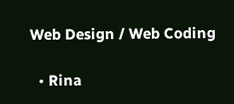Web Design / Web Coding

  • Rina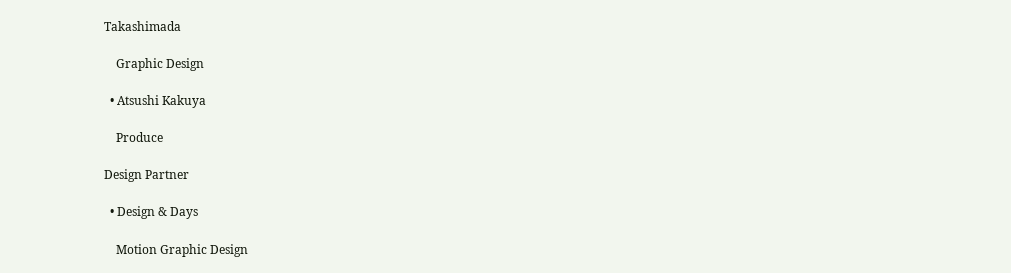Takashimada

    Graphic Design

  • Atsushi Kakuya

    Produce

Design Partner

  • Design & Days

    Motion Graphic Design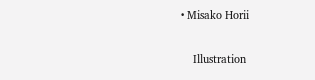• Misako Horii

    Illustration